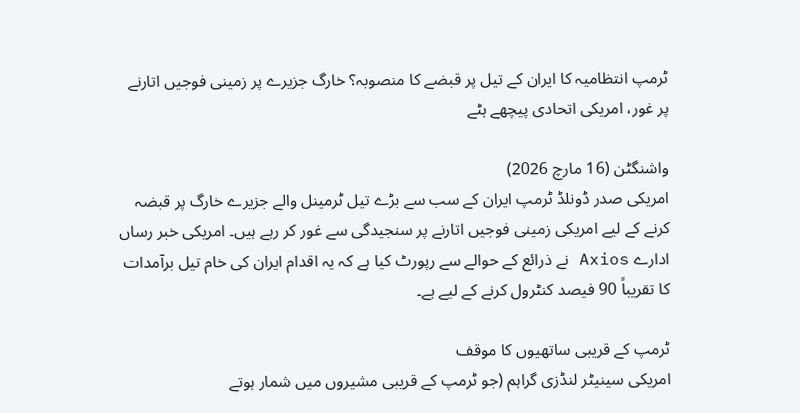ٹرمپ انتظامیہ کا ایران کے تیل پر قبضے کا منصوبہ؟ خارگ جزیرے پر زمینی فوجیں اتارنے پر غور، امریکی اتحادی پیچھے ہٹے

واشنگٹن (16 مارچ 2026)
امریکی صدر ڈونلڈ ٹرمپ ایران کے سب سے بڑے تیل ٹرمینل والے جزیرے خارگ پر قبضہ کرنے کے لیے امریکی زمینی فوجیں اتارنے پر سنجیدگی سے غور کر رہے ہیں۔ امریکی خبر رساں ادارے Axios نے ذرائع کے حوالے سے رپورٹ کیا ہے کہ یہ اقدام ایران کی خام تیل برآمدات کا تقریباً 90 فیصد کنٹرول کرنے کے لیے ہے۔

ٹرمپ کے قریبی ساتھیوں کا موقف
امریکی سینیٹر لنڈزی گراہم (جو ٹرمپ کے قریبی مشیروں میں شمار ہوتے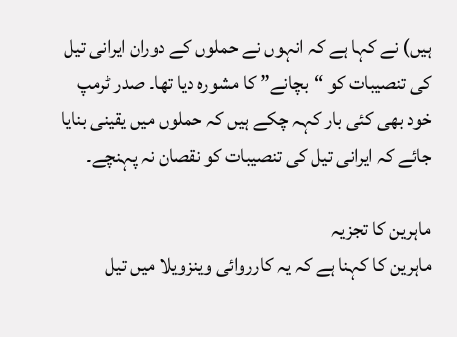ہیں) نے کہا ہے کہ انہوں نے حملوں کے دوران ایرانی تیل کی تنصیبات کو “بچانے” کا مشورہ دیا تھا۔ صدر ٹرمپ خود بھی کئی بار کہہ چکے ہیں کہ حملوں میں یقینی بنایا جائے کہ ایرانی تیل کی تنصیبات کو نقصان نہ پہنچے۔

ماہرین کا تجزیہ
ماہرین کا کہنا ہے کہ یہ کارروائی وینزویلا میں تیل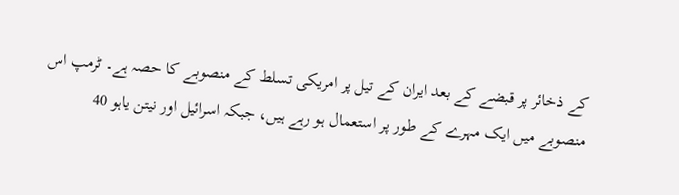کے ذخائر پر قبضے کے بعد ایران کے تیل پر امریکی تسلط کے منصوبے کا حصہ ہے۔ ٹرمپ اس منصوبے میں ایک مہرے کے طور پر استعمال ہو رہے ہیں، جبکہ اسرائیل اور نیتن یاہو 40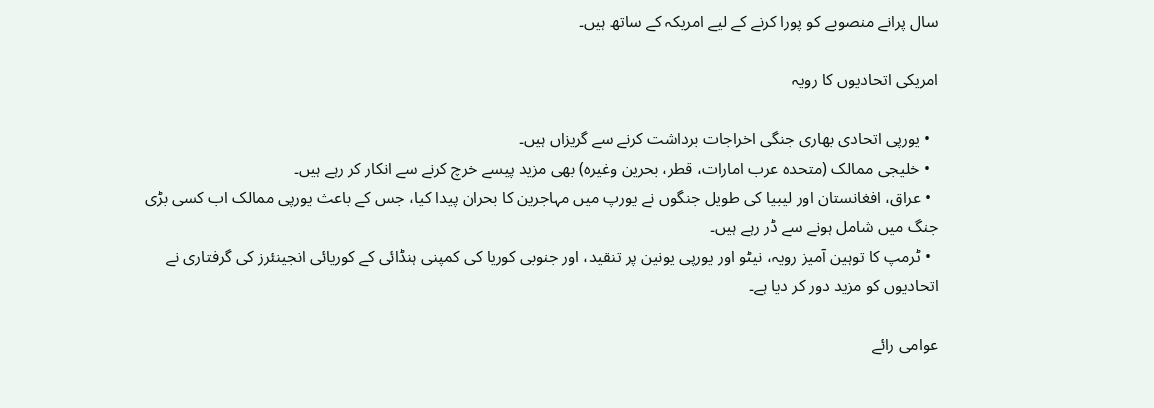سال پرانے منصوبے کو پورا کرنے کے لیے امریکہ کے ساتھ ہیں۔

امریکی اتحادیوں کا رویہ

  • یورپی اتحادی بھاری جنگی اخراجات برداشت کرنے سے گریزاں ہیں۔
  • خلیجی ممالک (متحدہ عرب امارات، قطر، بحرین وغیرہ) بھی مزید پیسے خرچ کرنے سے انکار کر رہے ہیں۔
  • عراق، افغانستان اور لیبیا کی طویل جنگوں نے یورپ میں مہاجرین کا بحران پیدا کیا، جس کے باعث یورپی ممالک اب کسی بڑی جنگ میں شامل ہونے سے ڈر رہے ہیں۔
  • ٹرمپ کا توہین آمیز رویہ، نیٹو اور یورپی یونین پر تنقید، اور جنوبی کوریا کی کمپنی ہنڈائی کے کوریائی انجینئرز کی گرفتاری نے اتحادیوں کو مزید دور کر دیا ہے۔

عوامی رائے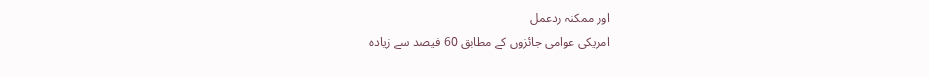اور ممکنہ ردعمل
امریکی عوامی جائزوں کے مطابق 60 فیصد سے زیادہ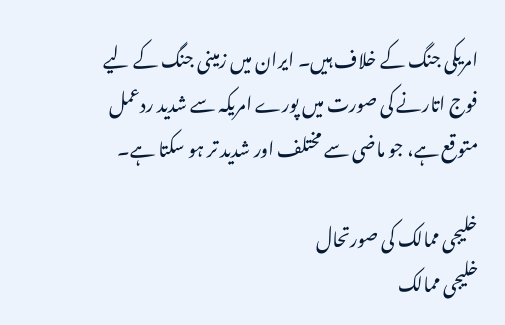امریکی جنگ کے خلاف ہیں۔ ایران میں زمینی جنگ کے لیے فوج اتارنے کی صورت میں پورے امریکہ سے شدید ردعمل متوقع ہے، جو ماضی سے مختلف اور شدید تر ہو سکتا ہے۔

خلیجی ممالک کی صورتحال
خلیجی ممالک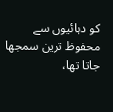کو دہائیوں سے محفوظ ترین سمجھا جاتا تھا،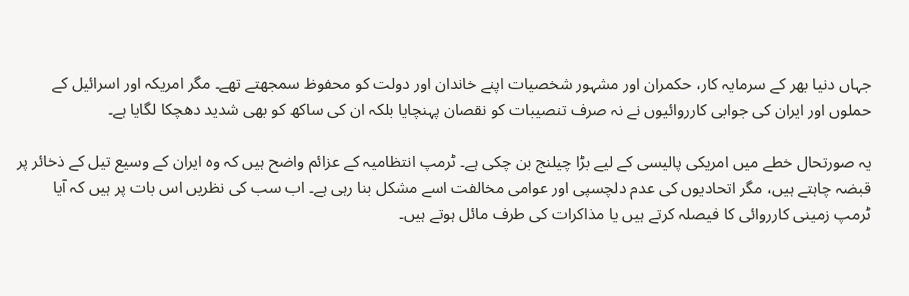جہاں دنیا بھر کے سرمایہ کار، حکمران اور مشہور شخصیات اپنے خاندان اور دولت کو محفوظ سمجھتے تھے۔ مگر امریکہ اور اسرائیل کے حملوں اور ایران کی جوابی کارروائیوں نے نہ صرف تنصیبات کو نقصان پہنچایا بلکہ ان کی ساکھ کو بھی شدید دھچکا لگایا ہے۔

یہ صورتحال خطے میں امریکی پالیسی کے لیے بڑا چیلنج بن چکی ہے۔ ٹرمپ انتظامیہ کے عزائم واضح ہیں کہ وہ ایران کے وسیع تیل کے ذخائر پر قبضہ چاہتے ہیں، مگر اتحادیوں کی عدم دلچسپی اور عوامی مخالفت اسے مشکل بنا رہی ہے۔ اب سب کی نظریں اس بات پر ہیں کہ آیا ٹرمپ زمینی کارروائی کا فیصلہ کرتے ہیں یا مذاکرات کی طرف مائل ہوتے ہیں۔